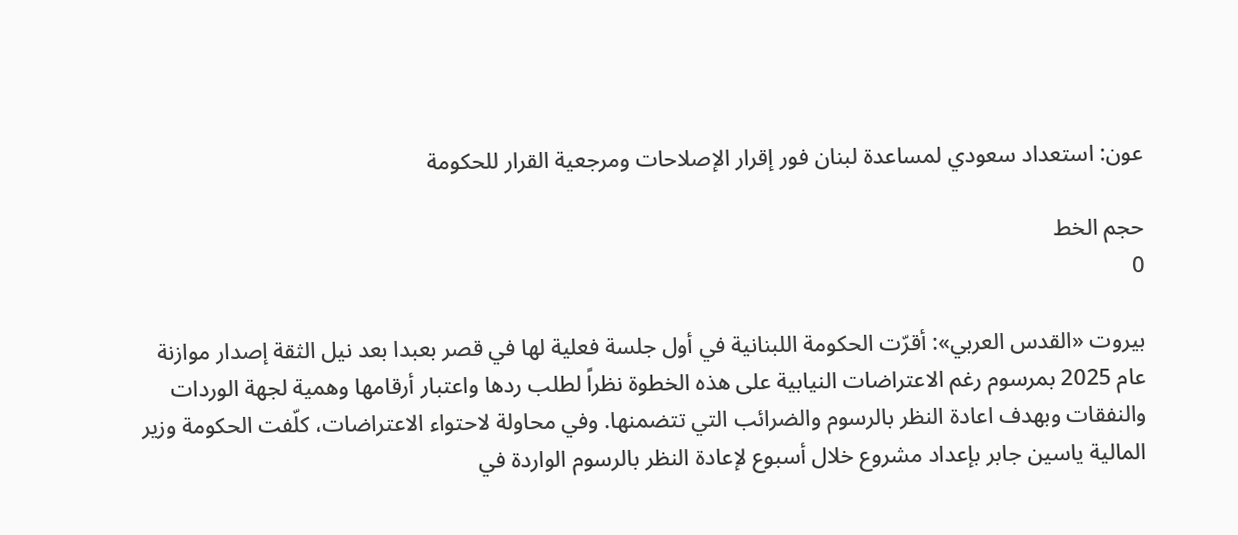عون: استعداد سعودي لمساعدة لبنان فور إقرار الإصلاحات ومرجعية القرار للحكومة

حجم الخط
0

بيروت «القدس العربي»: أقرّت الحكومة اللبنانية في أول جلسة فعلية لها في قصر بعبدا بعد نيل الثقة إصدار موازنة عام 2025 بمرسوم رغم الاعتراضات النيابية على هذه الخطوة نظراً لطلب ردها واعتبار أرقامها وهمية لجهة الوردات والنفقات وبهدف اعادة النظر بالرسوم والضرائب التي تتضمنها. وفي محاولة لاحتواء الاعتراضات، كلّفت الحكومة وزير المالية ياسين جابر بإعداد مشروع خلال أسبوع لإعادة النظر بالرسوم الواردة في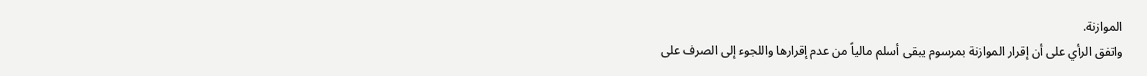الموازنة.
واتفق الرأي على أن إقرار الموازنة بمرسوم يبقى أسلم مالياً من عدم إقرارها واللجوء إلى الصرف على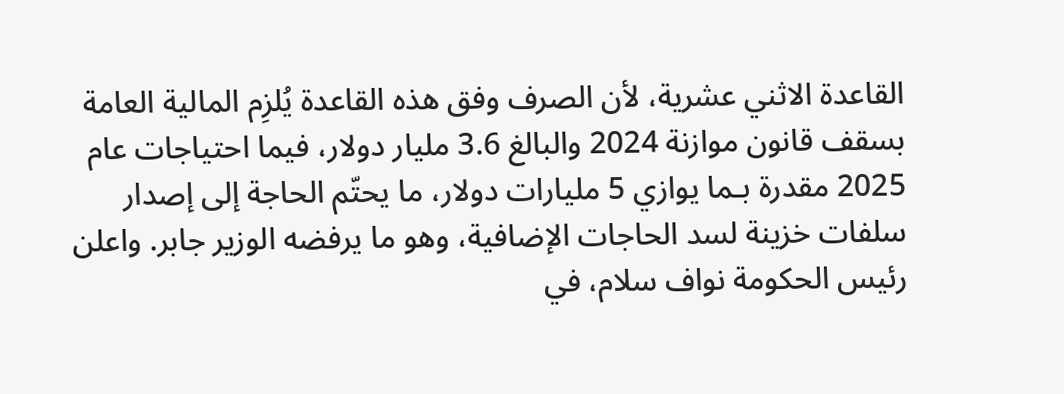القاعدة الاثني عشرية، لأن الصرف وفق هذه القاعدة يُلزِم المالية العامة بسقف قانون موازنة 2024 والبالغ 3.6 مليار دولار، فيما احتياجات عام 2025 مقدرة بـما يوازي 5 مليارات دولار، ما يحتّم الحاجة إلى إصدار سلفات خزينة لسد الحاجات الإضافية، وهو ما يرفضه الوزير جابر. واعلن رئيس الحكومة نواف سلام، في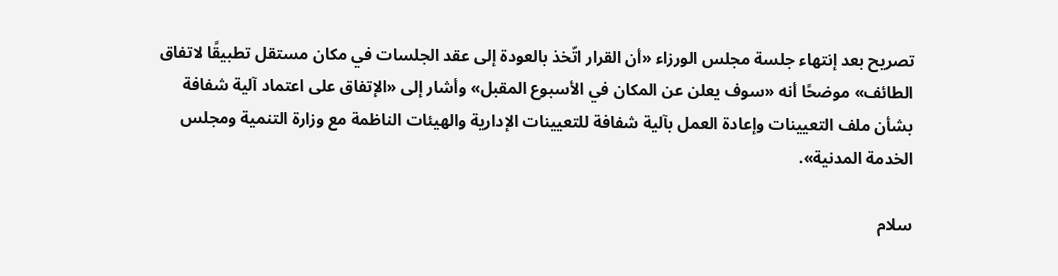تصريح بعد إنتهاء جلسة مجلس الورزاء «أن القرار اتّخذ بالعودة إلى عقد الجلسات في مكان مستقل تطبيقًا لاتفاق الطائف» موضحًا أنه «سوف يعلن عن المكان في الأسبوع المقبل» وأشار إلى «الإتفاق على اعتماد آلية شفافة بشأن ملف التعيينات وإعادة العمل بآلية شفافة للتعيينات الإدارية والهيئات الناظمة مع وزارة التنمية ومجلس الخدمة المدنية».

سلام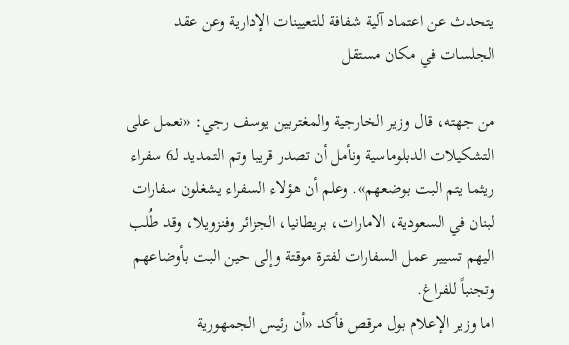يتحدث عن اعتماد آلية شفافة للتعيينات الإدارية وعن عقد الجلسات في مكان مستقل

من جهته، قال وزير الخارجية والمغتربين يوسف رجي: «نعمل على التشكيلات الدبلوماسية ونأمل أن تصدر قريبا وتم التمديد لـ6 سفراء ريثما يتم البت بوضعهم». وعلم أن هؤلاء السفراء يشغلون سفارات لبنان في السعودية، الامارات، بريطانيا، الجزائر وفنزويلا، وقد طُلب اليهم تسيير عمل السفارات لفترة موقتة وإلى حين البت بأوضاعهم وتجنباً للفراغ.
اما وزير الإعلام بول مرقص فأكد «أن رئيس الجمهورية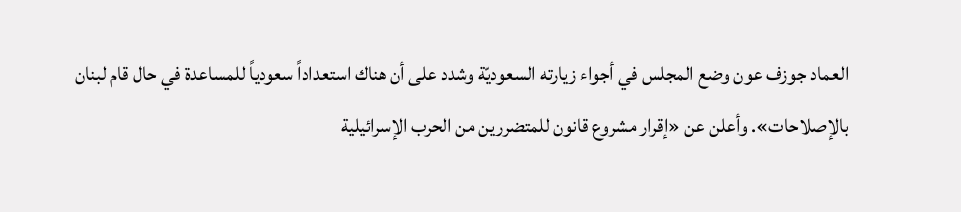العماد جوزف عون وضع المجلس في أجواء زيارته السعوديّة وشدد على أن هناك استعداداً سعودياً للمساعدة في حال قام لبنان بالإصلاحات». وأعلن عن «إقرار مشروع قانون للمتضررين من الحرب الإسرائيلية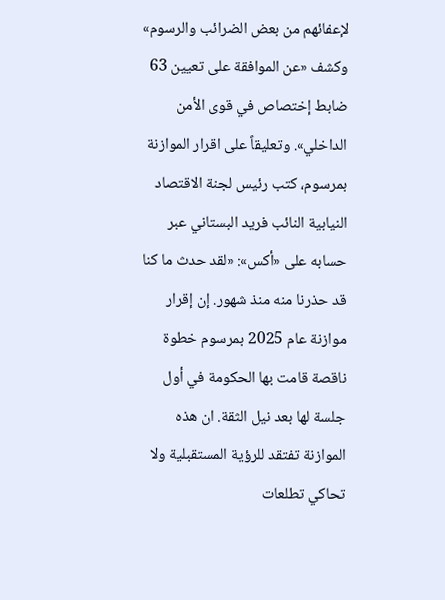لإعفائهم من بعض الضرائب والرسوم» وكشف «عن الموافقة على تعيين 63 ضابط إختصاص في قوى الأمن الداخلي». وتعليقاً على اقرار الموازنة بمرسوم، كتب رئيس لجنة الاقتصاد النيابية النائب فريد البستاني عبر حسابه على «أكس»: «لقد حدث ما كنا قد حذرنا منه منذ شهور. إن إقرار موازنة عام 2025 بمرسوم خطوة ناقصة قامت بها الحكومة في أول جلسة لها بعد نيل الثقة. ان هذه الموازنة تفتقد للرؤية المستقبلية ولا تحاكي تطلعات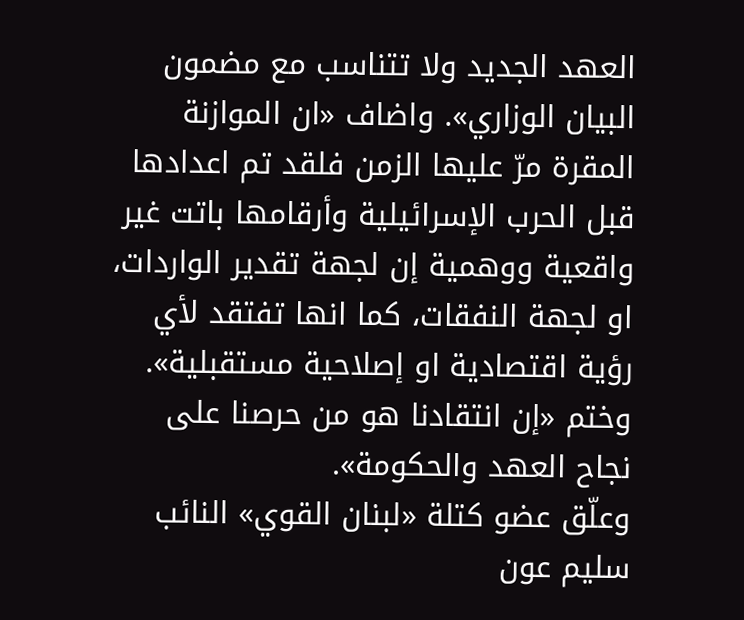العهد الجديد ولا تتناسب مع مضمون البيان الوزاري». واضاف «ان الموازنة المقرة مرّ عليها الزمن فلقد تم اعدادها قبل الحرب الإسرائيلية وأرقامها باتت غير واقعية ووهمية إن لجهة تقدير الواردات، او لجهة النفقات، كما انها تفتقد لأي رؤية اقتصادية او إصلاحية مستقبلية». وختم «إن انتقادنا هو من حرصنا على نجاح العهد والحكومة».
وعلّق عضو كتلة «لبنان القوي» النائب سليم عون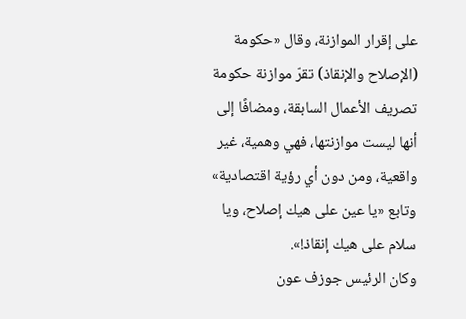على إقرار الموازنة، وقال «حكومة (الإصلاح والإنقاذ) تقرّ موازنة حكومة تصريف الأعمال السابقة، ومضافًا إلى أنها ليست موازنتها، فهي وهمية، غير واقعية، ومن دون أي رؤية اقتصادية» وتابع «يا عين على هيك إصلاح، ويا سلام على هيك إنقاذ!».
وكان الرئيس جوزف عون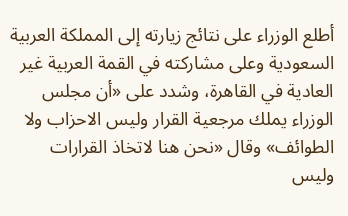أطلع الوزراء على نتائج زيارته إلى المملكة العربية السعودية وعلى مشاركته في القمة العربية غير العادية في القاهرة، وشدد على «أن مجلس الوزراء يملك مرجعية القرار وليس الاحزاب ولا الطوائف» وقال «نحن هنا لاتخاذ القرارات وليس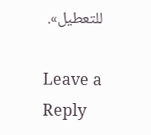للتعطيل».

Leave a Reply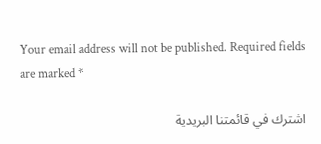Your email address will not be published. Required fields are marked *

اشترك في قائمتنا البريدية